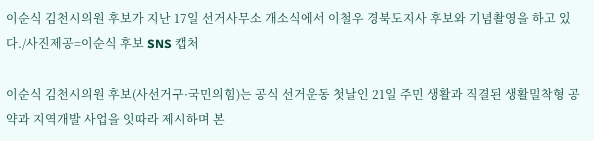이순식 김천시의원 후보가 지난 17일 선거사무소 개소식에서 이철우 경북도지사 후보와 기념촬영을 하고 있다./사진제공=이순식 후보 SNS 캡처

이순식 김천시의원 후보(사선거구·국민의힘)는 공식 선거운동 첫날인 21일 주민 생활과 직결된 생활밀착형 공약과 지역개발 사업을 잇따라 제시하며 본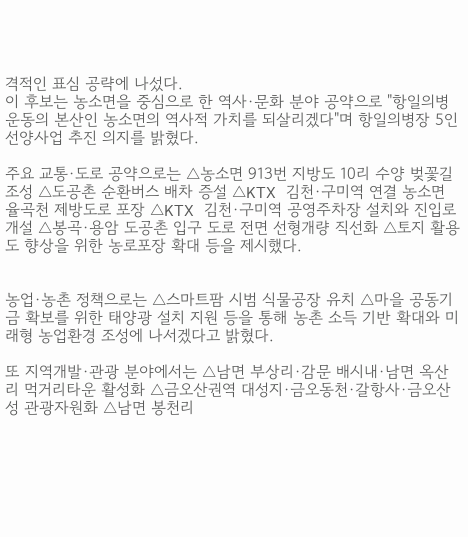격적인 표심 공략에 나섰다.
이 후보는 농소면을 중심으로 한 역사·문화 분야 공약으로 "항일의병운동의 본산인 농소면의 역사적 가치를 되살리겠다"며 항일의병장 5인 선양사업 추진 의지를 밝혔다.

주요 교통·도로 공약으로는 △농소면 913번 지방도 10리 수양 벚꽃길 조성 △도공촌 순환버스 배차 증설 △KTX 김천·구미역 연결 농소면 율곡천 제방도로 포장 △KTX 김천·구미역 공영주차장 설치와 진입로 개설 △봉곡·용암 도공촌 입구 도로 전면 선형개량 직선화 △토지 활용도 향상을 위한 농로포장 확대 등을 제시했다.


농업·농촌 정책으로는 △스마트팜 시범 식물공장 유치 △마을 공동기금 확보를 위한 태양광 설치 지원 등을 통해 농촌 소득 기반 확대와 미래형 농업환경 조성에 나서겠다고 밝혔다.

또 지역개발·관광 분야에서는 △남면 부상리·감문 배시내·남면 옥산리 먹거리타운 활성화 △금오산권역 대성지·금오동천·갈항사·금오산성 관광자원화 △남면 봉천리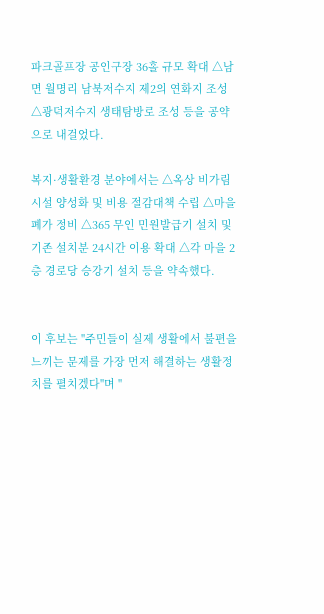파크골프장 공인구장 36홀 규모 확대 △남면 월명리 남북저수지 제2의 연화지 조성 △광덕저수지 생태탐방로 조성 등을 공약으로 내걸었다.

복지·생활환경 분야에서는 △옥상 비가림 시설 양성화 및 비용 절감대책 수립 △마을 폐가 정비 △365 무인 민원발급기 설치 및 기존 설치분 24시간 이용 확대 △각 마을 2층 경로당 승강기 설치 등을 약속했다.


이 후보는 "주민들이 실제 생활에서 불편을 느끼는 문제를 가장 먼저 해결하는 생활정치를 펼치겠다"며 "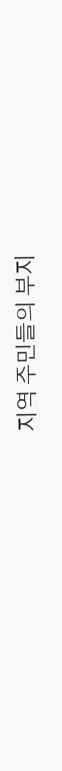지역 주민들의 부지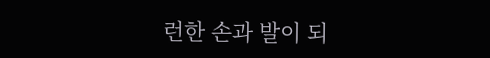런한 손과 발이 되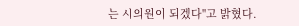는 시의원이 되겠다"고 밝혔다.